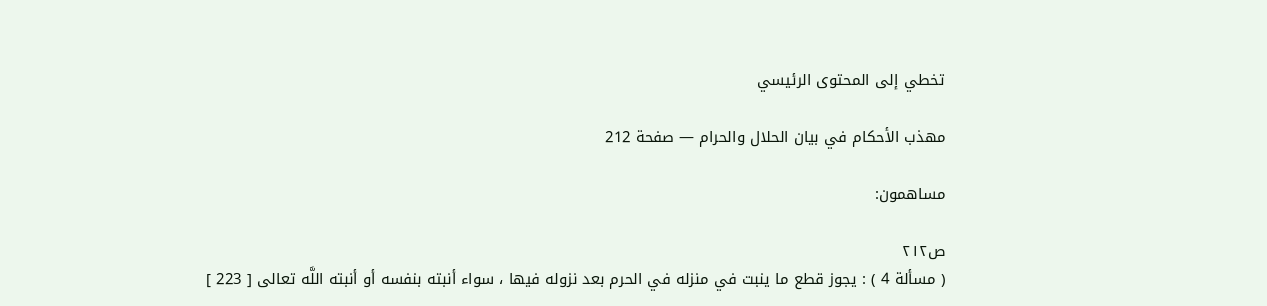تخطي إلى المحتوى الرئيسي

مهذب الأحكام في بيان الحلال والحرام — صفحة 212

مساهمون:

ص٢١٢
( مسألة 4 ) : يجوز قطع ما ينبت في منزله في الحرم بعد نزوله فيها ، سواء أنبته بنفسه أو أنبته اللَّه تعالى [ 223 ]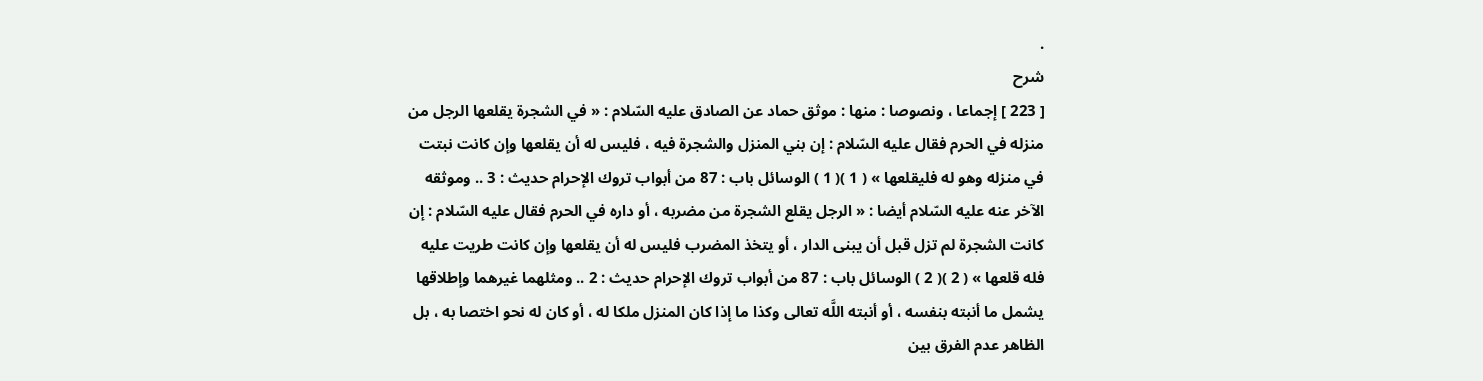.
شرح
[ 223 ] إجماعا ، ونصوصا : منها : موثق حماد عن الصادق عليه السّلام : « في الشجرة يقلعها الرجل من منزله في الحرم فقال عليه السّلام : إن بني المنزل والشجرة فيه ، فليس له أن يقلعها وإن كانت نبتت في منزله وهو له فليقلعها » ( 1 )( 1 ) الوسائل باب : 87 من أبواب تروك الإحرام حديث : 3 .. وموثقه الآخر عنه عليه السّلام أيضا : « الرجل يقلع الشجرة من مضربه ، أو داره في الحرم فقال عليه السّلام : إن كانت الشجرة لم تزل قبل أن يبنى الدار ، أو يتخذ المضرب فليس له أن يقلعها وإن كانت طريت عليه فله قلعها » ( 2 )( 2 ) الوسائل باب : 87 من أبواب تروك الإحرام حديث : 2 .. ومثلهما غيرهما وإطلاقها يشمل ما أنبته بنفسه ، أو أنبته اللَّه تعالى وكذا ما إذا كان المنزل ملكا له ، أو كان له نحو اختصا به ، بل الظاهر عدم الفرق بين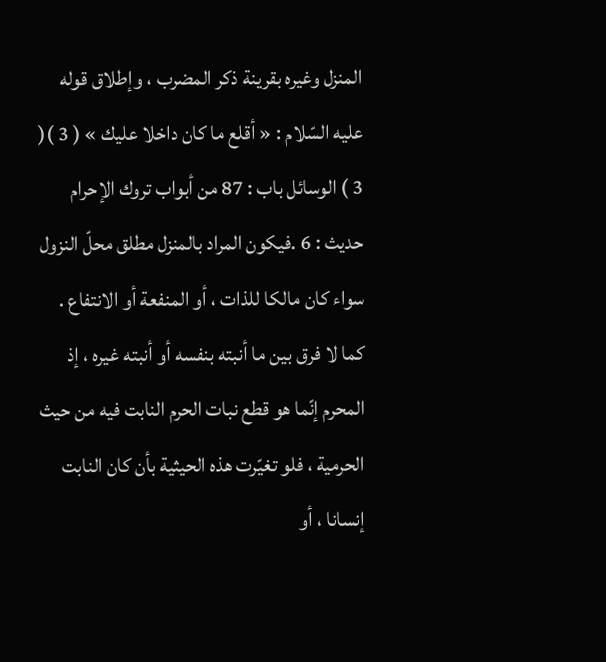المنزل وغيره بقرينة ذكر المضرب ، وإطلاق قوله عليه السّلام : « أقلع ما كان داخلا عليك » ( 3 )( 3 ) الوسائل باب : 87 من أبواب تروك الإحرام حديث : 6 .فيكون المراد بالمنزل مطلق محلّ النزول سواء كان مالكا للذات ، أو المنفعة أو الانتفاع . كما لا فرق بين ما أنبته بنفسه أو أنبته غيره ، إذ المحرم إنّما هو قطع نبات الحرم النابت فيه من حيث الحرمية ، فلو تغيّرت هذه الحيثية بأن كان النابت إنسانا ، أو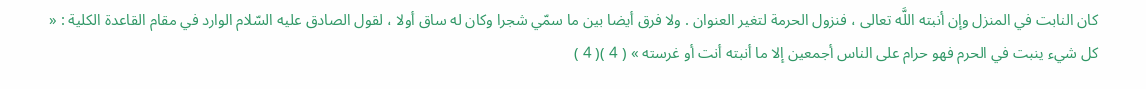كان النابت في المنزل وإن أنبته اللَّه تعالى ، فنزول الحرمة لتغير العنوان . ولا فرق أيضا بين ما سمّي شجرا وكان له ساق أولا ، لقول الصادق عليه السّلام الوارد في مقام القاعدة الكلية : « كل شيء ينبت في الحرم فهو حرام على الناس أجمعين إلا ما أنبته أنت أو غرسته » ( 4 )( 4 )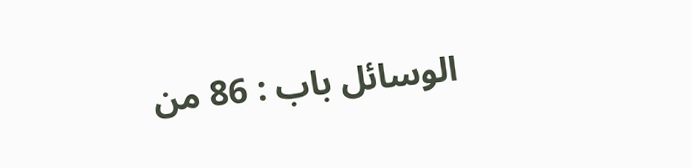الوسائل باب : 86 من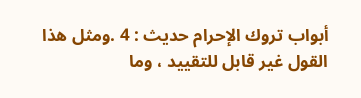أبواب تروك الإحرام حديث : 4 .ومثل هذا القول غير قابل للتقييد ، وما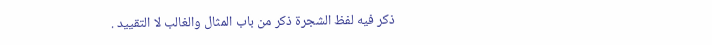ذكر فيه لفظ الشجرة ذكر من باب المثال والغالب لا التقييد .